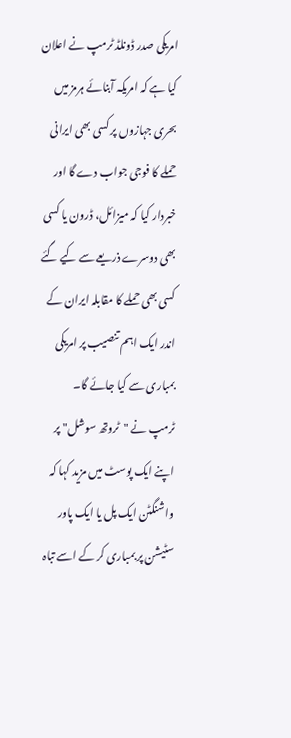امریکی صدر ڈونلڈ ٹرمپ نے اعلان کیا ہے کہ امریکہ آبنائے ہرمز میں بحری جہازوں پر کسی بھی ایرانی حملے کا فوجی جواب دے گا اور خبردار کیا کہ میزائل، ڈرون یا کسی بھی دوسرے ذریعے سے کیے گئے کسی بھی حملے کا مقابلہ ایران کے اندر ایک اہم تنصیب پر امریکی بمباری سے کیا جائے گا۔
ٹرمپ نے "ٹروتھ سوشل" پر اپنے ایک پوسٹ میں مزید کہا کہ واشنگٹن ایک پل یا ایک پاور سٹیشن پر بمباری کر کے اسے تباہ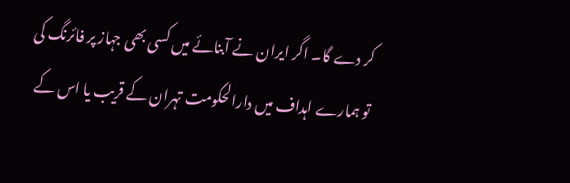کر دے گا۔ اگر ایران نے آبنائے میں کسی بھی جہاز پر فائرنگ کی تو ہمارے اہداف میں دارالحکومت تہران کے قریب یا اس کے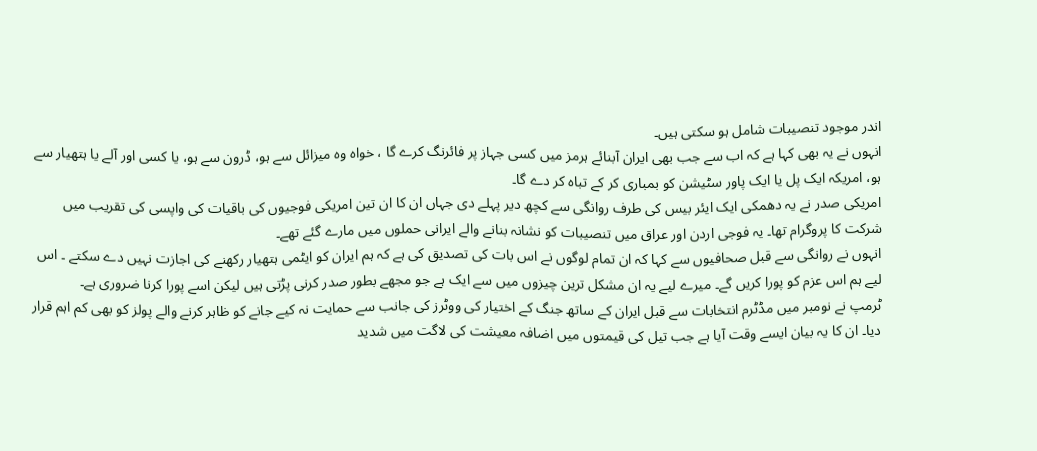اندر موجود تنصیبات شامل ہو سکتی ہیں۔
انہوں نے یہ بھی کہا ہے کہ اب سے جب بھی ایران آبنائے ہرمز میں کسی جہاز پر فائرنگ کرے گا ، خواہ وہ میزائل سے ہو، ڈرون سے ہو، یا کسی اور آلے یا ہتھیار سے ہو، امریکہ ایک پل یا ایک پاور سٹیشن کو بمباری کر کے تباہ کر دے گا۔
امریکی صدر نے یہ دھمکی ایک ایئر بیس کی طرف روانگی سے کچھ دیر پہلے دی جہاں ان کا ان تین امریکی فوجیوں کی باقیات کی واپسی کی تقریب میں شرکت کا پروگرام تھا۔ یہ فوجی اردن اور عراق میں تنصیبات کو نشانہ بنانے والے ایرانی حملوں میں مارے گئے تھے۔
انہوں نے روانگی سے قبل صحافیوں سے کہا کہ ان تمام لوگوں نے اس بات کی تصدیق کی ہے کہ ہم ایران کو ایٹمی ہتھیار رکھنے کی اجازت نہیں دے سکتے ۔ اس لیے ہم اس عزم کو پورا کریں گے۔ میرے لیے یہ ان مشکل ترین چیزوں میں سے ایک ہے جو مجھے بطور صدر کرنی پڑتی ہیں لیکن اسے پورا کرنا ضروری ہے۔
ٹرمپ نے نومبر میں مڈٹرم انتخابات سے قبل ایران کے ساتھ جنگ کے اختیار کی ووٹرز کی جانب سے حمایت نہ کیے جانے کو ظاہر کرنے والے پولز کو بھی کم اہم قرار دیا۔ ان کا یہ بیان ایسے وقت آیا ہے جب تیل کی قیمتوں میں اضافہ معیشت کی لاگت میں شدید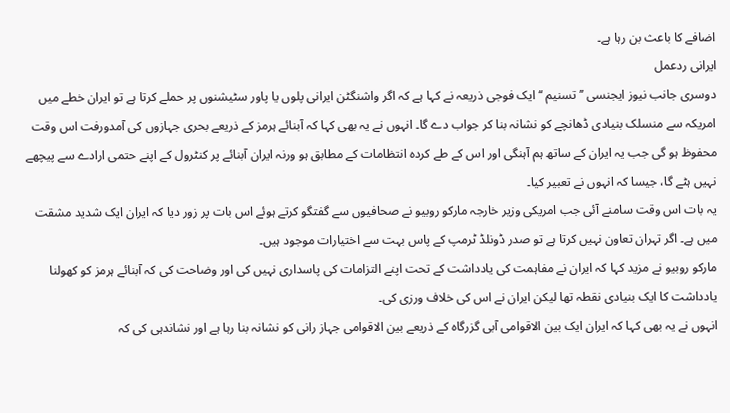اضافے کا باعث بن رہا ہے۔
ایرانی ردعمل
دوسری جانب نیوز ایجنسی ’’ تسنیم ‘‘ ایک فوجی ذریعہ نے کہا ہے کہ اگر واشنگٹن ایرانی پلوں یا پاور سٹیشنوں پر حملے کرتا ہے تو ایران خطے میں امریکہ سے منسلک بنیادی ڈھانچے کو نشانہ بنا کر جواب دے گا۔ انہوں نے یہ بھی کہا کہ آبنائے ہرمز کے ذریعے بحری جہازوں کی آمدورفت اس وقت محفوظ ہو گی جب یہ ایران کے ساتھ ہم آہنگی اور اس کے طے کردہ انتظامات کے مطابق ہو ورنہ ایران آبنائے پر کنٹرول کے اپنے حتمی ارادے سے پیچھے نہیں ہٹے گا، جیسا کہ انہوں نے تعبیر کیا۔
یہ بات اس وقت سامنے آئی جب امریکی وزیر خارجہ مارکو روبیو نے صحافیوں سے گفتگو کرتے ہوئے اس بات پر زور دیا کہ ایران ایک شدید مشقت میں ہے۔ اگر تہران تعاون نہیں کرتا ہے تو صدر ڈونلڈ ٹرمپ کے پاس بہت سے اختیارات موجود ہیں۔
مارکو روبیو نے مزید کہا کہ ایران نے مفاہمت کی یادداشت کے تحت اپنے التزامات کی پاسداری نہیں کی اور وضاحت کی کہ آبنائے ہرمز کو کھولنا یادداشت کا ایک بنیادی نقطہ تھا لیکن ایران نے اس کی خلاف ورزی کی۔
انہوں نے یہ بھی کہا کہ ایران ایک بین الاقوامی آبی گزرگاہ کے ذریعے بین الاقوامی جہاز رانی کو نشانہ بنا رہا ہے اور نشاندہی کی کہ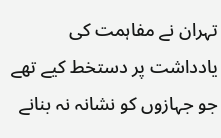تہران نے مفاہمت کی یادداشت پر دستخط کیے تھے جو جہازوں کو نشانہ نہ بنانے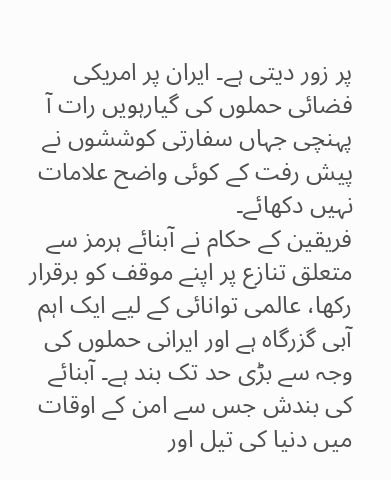پر زور دیتی ہے۔ ایران پر امریکی فضائی حملوں کی گیارہویں رات آ پہنچی جہاں سفارتی کوششوں نے پیش رفت کے کوئی واضح علامات نہیں دکھائے۔
فریقین کے حکام نے آبنائے ہرمز سے متعلق تنازع پر اپنے موقف کو برقرار رکھا، عالمی توانائی کے لیے ایک اہم آبی گزرگاہ ہے اور ایرانی حملوں کی وجہ سے بڑی حد تک بند ہے۔ آبنائے کی بندش جس سے امن کے اوقات میں دنیا کی تیل اور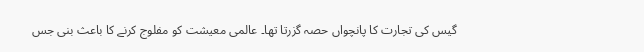گیس کی تجارت کا پانچواں حصہ گزرتا تھا۔ عالمی معیشت کو مفلوج کرنے کا باعث بنی جس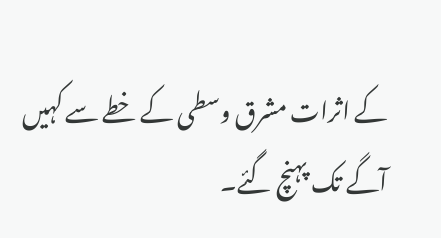کے اثرات مشرق وسطی کے خطے سے کہیں آگے تک پہنچ گئے۔